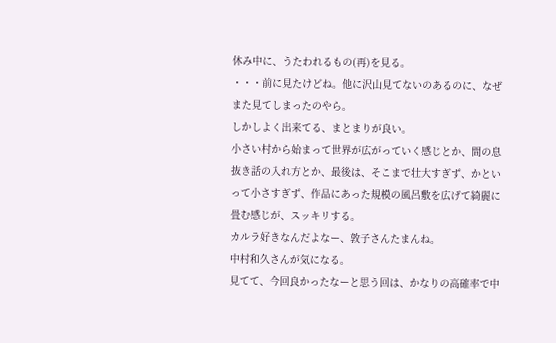休み中に、うたわれるもの(再)を見る。
・・・前に見たけどね。他に沢山見てないのあるのに、なぜまた見てしまったのやら。
しかしよく出来てる、まとまりが良い。
小さい村から始まって世界が広がっていく感じとか、間の息抜き話の入れ方とか、最後は、そこまで壮大すぎず、かといって小さすぎず、作品にあった規模の風呂敷を広げて綺麗に畳む感じが、スッキリする。
カルラ好きなんだよなー、敦子さんたまんね。
中村和久さんが気になる。
見てて、今回良かったなーと思う回は、かなりの高確率で中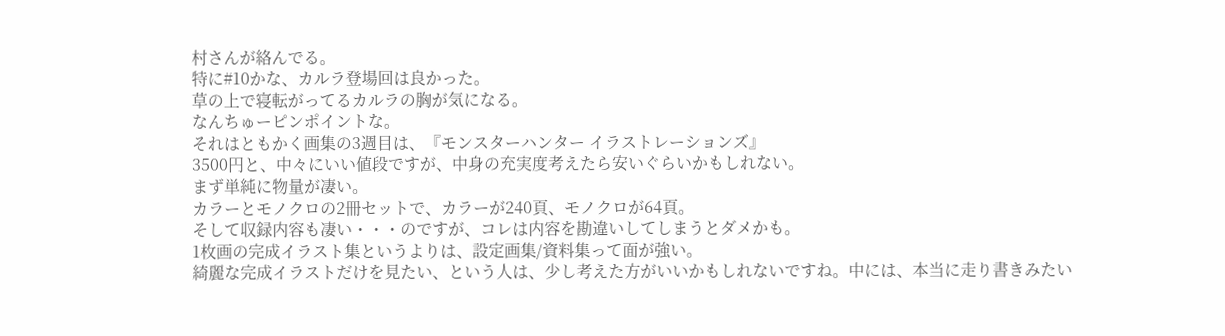村さんが絡んでる。
特に#10かな、カルラ登場回は良かった。
草の上で寝転がってるカルラの胸が気になる。
なんちゅーピンポイントな。
それはともかく画集の3週目は、『モンスターハンター イラストレーションズ』
3500円と、中々にいい値段ですが、中身の充実度考えたら安いぐらいかもしれない。
まず単純に物量が凄い。
カラーとモノクロの2冊セットで、カラーが240頁、モノクロが64頁。
そして収録内容も凄い・・・のですが、コレは内容を勘違いしてしまうとダメかも。
1枚画の完成イラスト集というよりは、設定画集/資料集って面が強い。
綺麗な完成イラストだけを見たい、という人は、少し考えた方がいいかもしれないですね。中には、本当に走り書きみたい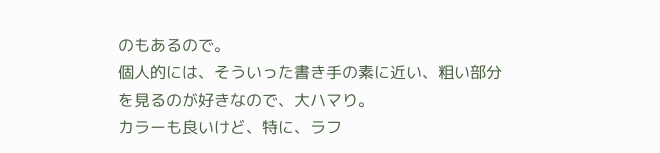のもあるので。
個人的には、そういった書き手の素に近い、粗い部分を見るのが好きなので、大ハマり。
カラーも良いけど、特に、ラフ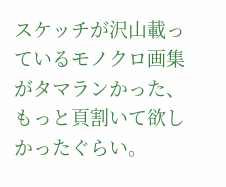スケッチが沢山載っているモノクロ画集がタマランかった、もっと頁割いて欲しかったぐらい。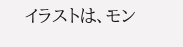イラストは、モン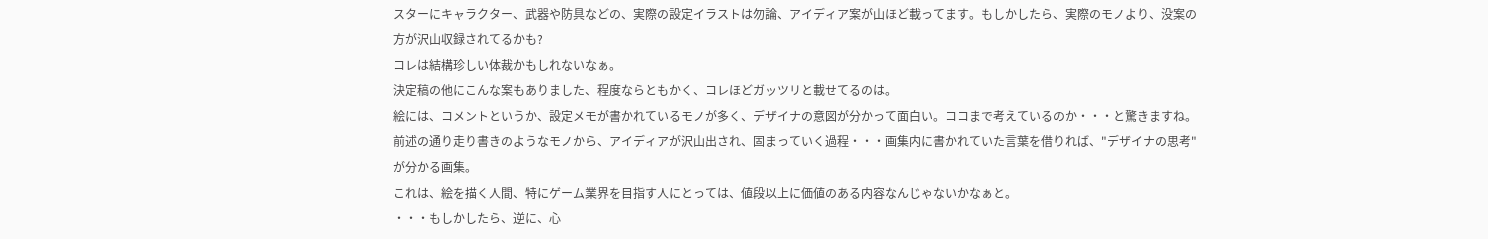スターにキャラクター、武器や防具などの、実際の設定イラストは勿論、アイディア案が山ほど載ってます。もしかしたら、実際のモノより、没案の方が沢山収録されてるかも?
コレは結構珍しい体裁かもしれないなぁ。
決定稿の他にこんな案もありました、程度ならともかく、コレほどガッツリと載せてるのは。
絵には、コメントというか、設定メモが書かれているモノが多く、デザイナの意図が分かって面白い。ココまで考えているのか・・・と驚きますね。
前述の通り走り書きのようなモノから、アイディアが沢山出され、固まっていく過程・・・画集内に書かれていた言葉を借りれば、"デザイナの思考"が分かる画集。
これは、絵を描く人間、特にゲーム業界を目指す人にとっては、値段以上に価値のある内容なんじゃないかなぁと。
・・・もしかしたら、逆に、心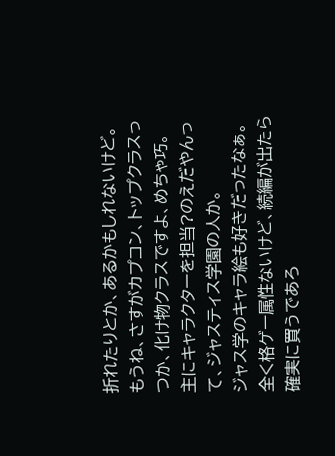折れたりとか、あるかもしれないけど。
もうね、さすがカプコン、トップクラスっつか、化け物クラスですよ、めちゃ巧。
主にキャラクターを担当?のえだやんって、ジャスティス学園の人か。
ジャス学のキャラ絵も好きだったなぁ。
全く格ゲー属性ないけど、続編が出たら確実に買うであろ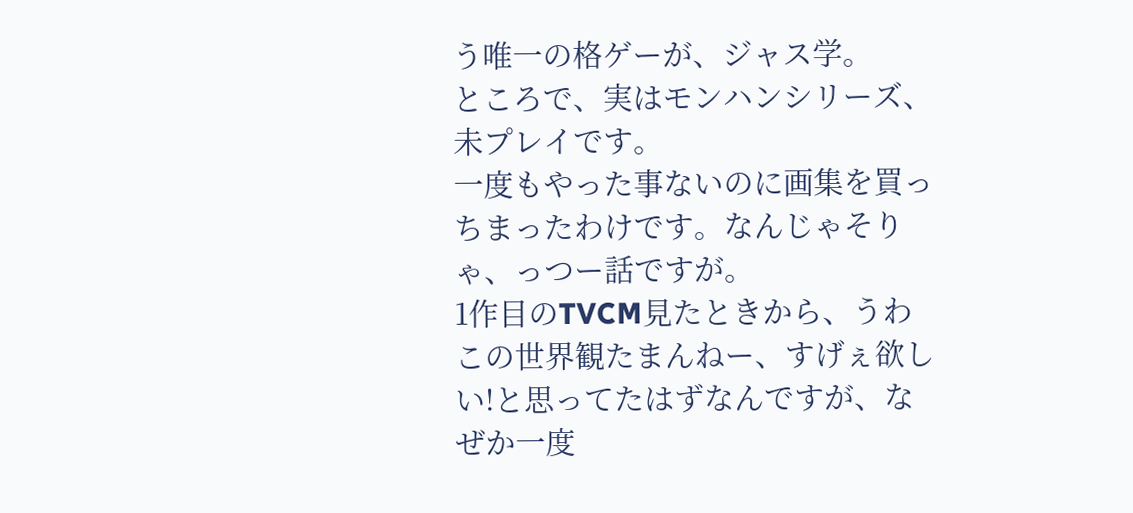う唯一の格ゲーが、ジャス学。
ところで、実はモンハンシリーズ、未プレイです。
一度もやった事ないのに画集を買っちまったわけです。なんじゃそりゃ、っつー話ですが。
1作目のTVCM見たときから、うわこの世界観たまんねー、すげぇ欲しい!と思ってたはずなんですが、なぜか一度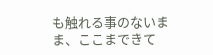も触れる事のないまま、ここまできて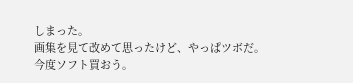しまった。
画集を見て改めて思ったけど、やっぱツボだ。
今度ソフト買おう。